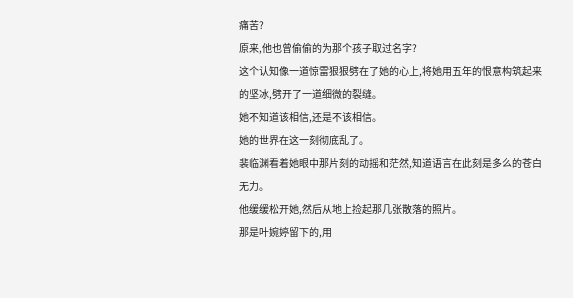痛苦?
原来,他也曾偷偷的为那个孩子取过名字?
这个认知像一道惊雷狠狠劈在了她的心上,将她用五年的恨意构筑起来的坚冰,劈开了一道细微的裂缝。
她不知道该相信,还是不该相信。
她的世界在这一刻彻底乱了。
裴临渊看着她眼中那片刻的动摇和茫然,知道语言在此刻是多么的苍白无力。
他缓缓松开她,然后从地上捡起那几张散落的照片。
那是叶婉婷留下的,用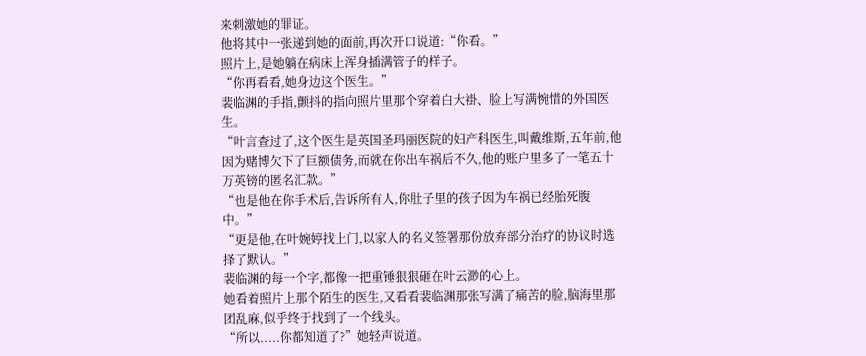来刺激她的罪证。
他将其中一张递到她的面前,再次开口说道:“你看。”
照片上,是她躺在病床上浑身插满管子的样子。
“你再看看,她身边这个医生。”
裴临渊的手指,颤抖的指向照片里那个穿着白大褂、脸上写满惋惜的外国医生。
“叶言查过了,这个医生是英国圣玛丽医院的妇产科医生,叫戴维斯,五年前,他因为赌博欠下了巨额债务,而就在你出车祸后不久,他的账户里多了一笔五十万英镑的匿名汇款。”
“也是他在你手术后,告诉所有人,你肚子里的孩子因为车祸已经胎死腹中。”
“更是他,在叶婉婷找上门,以家人的名义签署那份放弃部分治疗的协议时选择了默认。”
裴临渊的每一个字,都像一把重锤狠狠砸在叶云渺的心上。
她看着照片上那个陌生的医生,又看看裴临渊那张写满了痛苦的脸,脑海里那团乱麻,似乎终于找到了一个线头。
“所以.....你都知道了?”她轻声说道。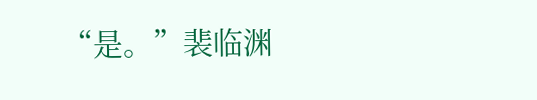“是。”裴临渊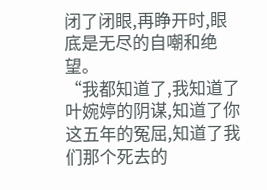闭了闭眼,再睁开时,眼底是无尽的自嘲和绝望。
“我都知道了,我知道了叶婉婷的阴谋,知道了你这五年的冤屈,知道了我们那个死去的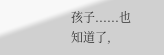孩子......也知道了,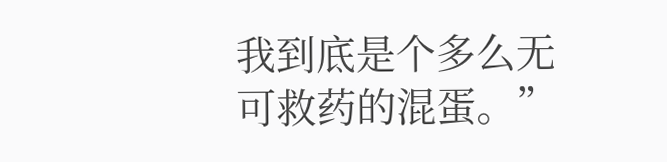我到底是个多么无可救药的混蛋。”